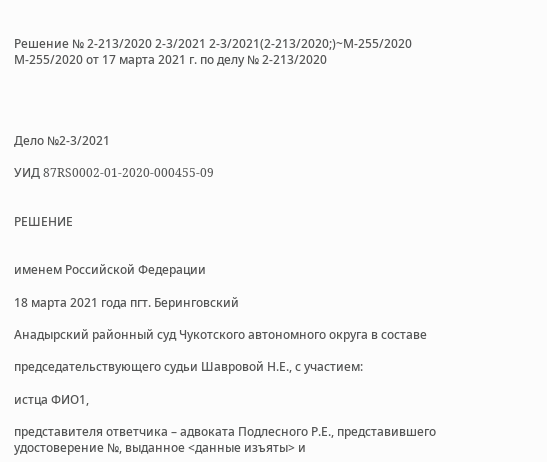Решение № 2-213/2020 2-3/2021 2-3/2021(2-213/2020;)~М-255/2020 М-255/2020 от 17 марта 2021 г. по делу № 2-213/2020




Дело №2-3/2021

УИД 87RS0002-01-2020-000455-09


РЕШЕНИЕ


именем Российской Федерации

18 марта 2021 года пгт. Беринговский

Анадырский районный суд Чукотского автономного округа в составе

председательствующего судьи Шавровой Н.Е., с участием:

истца ФИО1,

представителя ответчика – адвоката Подлесного Р.Е., представившего удостоверение №, выданное <данные изъяты> и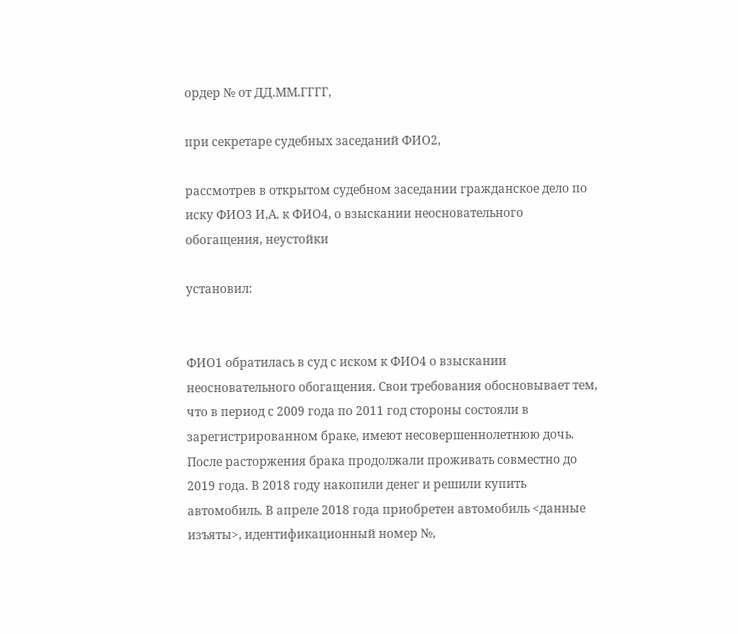ордер № от ДД.ММ.ГГГГ,

при секретаре судебных заседаний ФИО2,

рассмотрев в открытом судебном заседании гражданское дело по иску ФИО3 И,А. к ФИО4, о взыскании неосновательного обогащения, неустойки

установил:


ФИО1 обратилась в суд с иском к ФИО4 о взыскании неосновательного обогащения. Свои требования обосновывает тем, что в период с 2009 года по 2011 год стороны состояли в зарегистрированном браке, имеют несовершеннолетнюю дочь. После расторжения брака продолжали проживать совместно до 2019 года. В 2018 году накопили денег и решили купить автомобиль. В апреле 2018 года приобретен автомобиль <данные изъяты>, идентификационный номер №,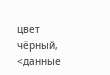цвет чёрный, <данные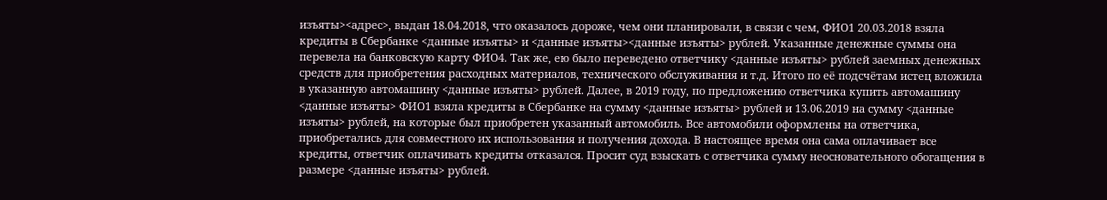изъяты><адрес>, выдан 18.04.2018, что оказалось дороже, чем они планировали, в связи с чем, ФИО1 20.03.2018 взяла кредиты в Сбербанке <данные изъяты> и <данные изъяты><данные изъяты> рублей. Указанные денежные суммы она перевела на банковскую карту ФИО4. Так же, ею было переведено ответчику <данные изъяты> рублей заемных денежных средств для приобретения расходных материалов, технического обслуживания и т.д. Итого по её подсчётам истец вложила в указанную автомашину <данные изъяты> рублей. Далее, в 2019 году, по предложению ответчика купить автомашину <данные изъяты> ФИО1 взяла кредиты в Сбербанке на сумму <данные изъяты> рублей и 13.06.2019 на сумму <данные изъяты> рублей, на которые был приобретен указанный автомобиль. Все автомобили оформлены на ответчика, приобретались для совместного их использования и получения дохода. В настоящее время она сама оплачивает все кредиты, ответчик оплачивать кредиты отказался. Просит суд взыскать с ответчика сумму неосновательного обогащения в размере <данные изъяты> рублей.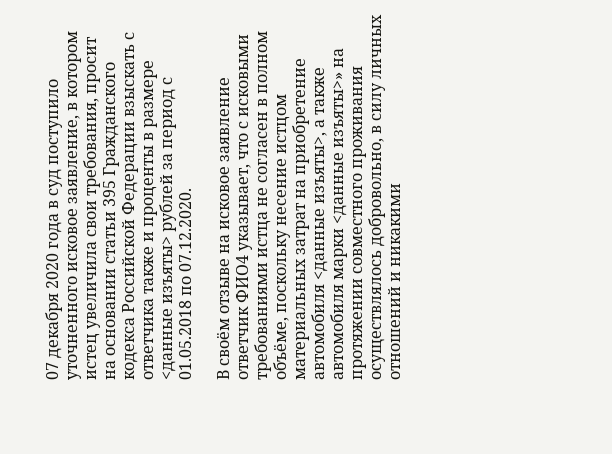07 декабря 2020 года в суд поступило уточненного исковое заявление, в котором истец увеличила свои требования, просит на основании статьи 395 Гражданского кодекса Российской Федерации взыскать с ответчика также и проценты в размере <данные изъяты> рублей за период с 01.05.2018 по 07.12.2020.

В своём отзыве на исковое заявление ответчик ФИО4 указывает, что с исковыми требованиями истца не согласен в полном объёме, поскольку несение истцом материальных затрат на приобретение автомобиля <данные изъяты>, а также автомобиля марки <данные изъяты>» на протяжении совместного проживания осуществлялось добровольно, в силу личных отношений и никакими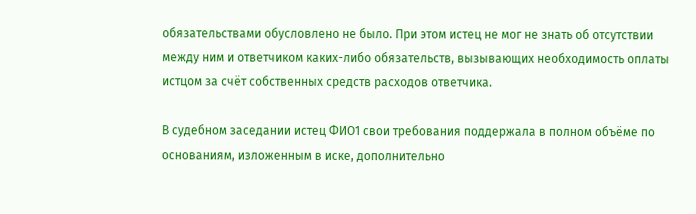обязательствами обусловлено не было. При этом истец не мог не знать об отсутствии между ним и ответчиком каких-либо обязательств, вызывающих необходимость оплаты истцом за счёт собственных средств расходов ответчика.

В судебном заседании истец ФИО1 свои требования поддержала в полном объёме по основаниям, изложенным в иске, дополнительно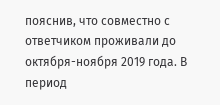пояснив, что совместно с ответчиком проживали до октября-ноября 2019 года. В период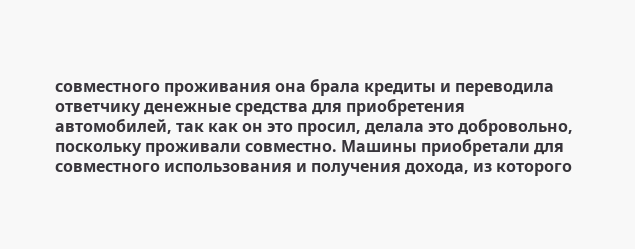совместного проживания она брала кредиты и переводила ответчику денежные средства для приобретения автомобилей, так как он это просил, делала это добровольно, поскольку проживали совместно. Машины приобретали для совместного использования и получения дохода, из которого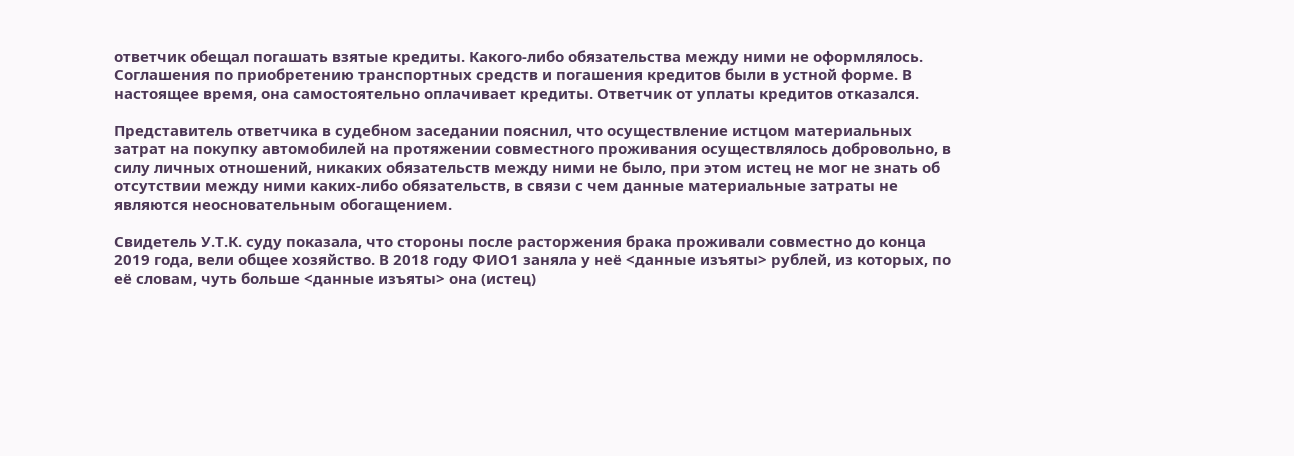ответчик обещал погашать взятые кредиты. Какого-либо обязательства между ними не оформлялось. Соглашения по приобретению транспортных средств и погашения кредитов были в устной форме. В настоящее время, она самостоятельно оплачивает кредиты. Ответчик от уплаты кредитов отказался.

Представитель ответчика в судебном заседании пояснил, что осуществление истцом материальных затрат на покупку автомобилей на протяжении совместного проживания осуществлялось добровольно, в силу личных отношений, никаких обязательств между ними не было, при этом истец не мог не знать об отсутствии между ними каких-либо обязательств, в связи с чем данные материальные затраты не являются неосновательным обогащением.

Свидетель У.Т.К. суду показала, что стороны после расторжения брака проживали совместно до конца 2019 года, вели общее хозяйство. В 2018 году ФИО1 заняла у неё <данные изъяты> рублей, из которых, по её словам, чуть больше <данные изъяты> она (истец)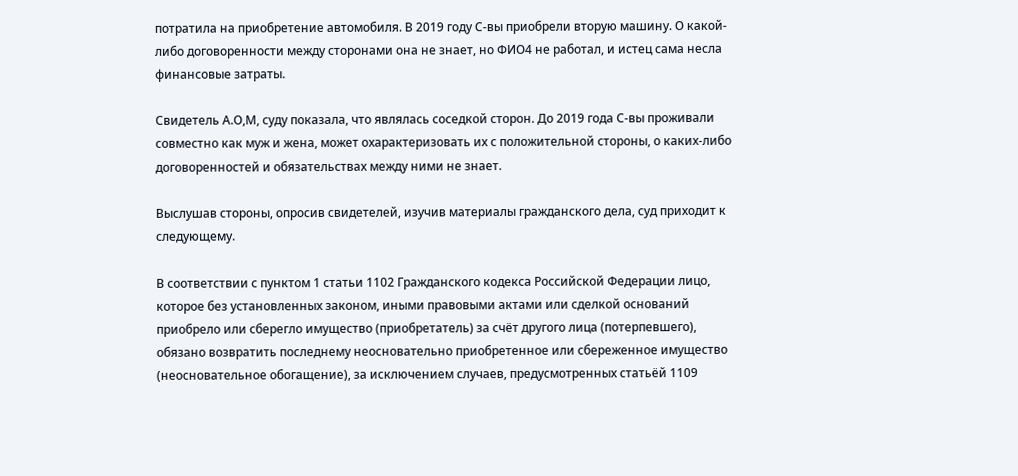потратила на приобретение автомобиля. В 2019 году С-вы приобрели вторую машину. О какой-либо договоренности между сторонами она не знает, но ФИО4 не работал, и истец сама несла финансовые затраты.

Свидетель А.О,М, суду показала, что являлась соседкой сторон. До 2019 года С-вы проживали совместно как муж и жена, может охарактеризовать их с положительной стороны, о каких-либо договоренностей и обязательствах между ними не знает.

Выслушав стороны, опросив свидетелей, изучив материалы гражданского дела, суд приходит к следующему.

В соответствии с пунктом 1 статьи 1102 Гражданского кодекса Российской Федерации лицо, которое без установленных законом, иными правовыми актами или сделкой оснований приобрело или сберегло имущество (приобретатель) за счёт другого лица (потерпевшего), обязано возвратить последнему неосновательно приобретенное или сбереженное имущество (неосновательное обогащение), за исключением случаев, предусмотренных статьёй 1109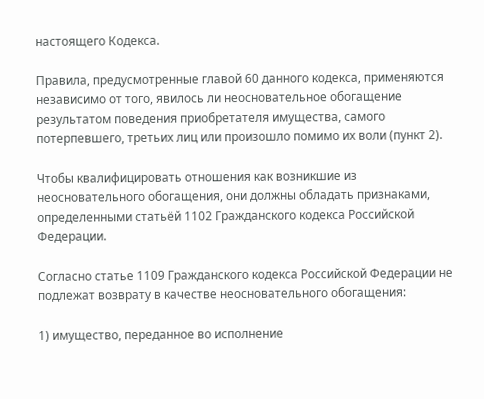настоящего Кодекса.

Правила, предусмотренные главой 60 данного кодекса, применяются независимо от того, явилось ли неосновательное обогащение результатом поведения приобретателя имущества, самого потерпевшего, третьих лиц или произошло помимо их воли (пункт 2).

Чтобы квалифицировать отношения как возникшие из неосновательного обогащения, они должны обладать признаками, определенными статьёй 1102 Гражданского кодекса Российской Федерации.

Согласно статье 1109 Гражданского кодекса Российской Федерации не подлежат возврату в качестве неосновательного обогащения:

1) имущество, переданное во исполнение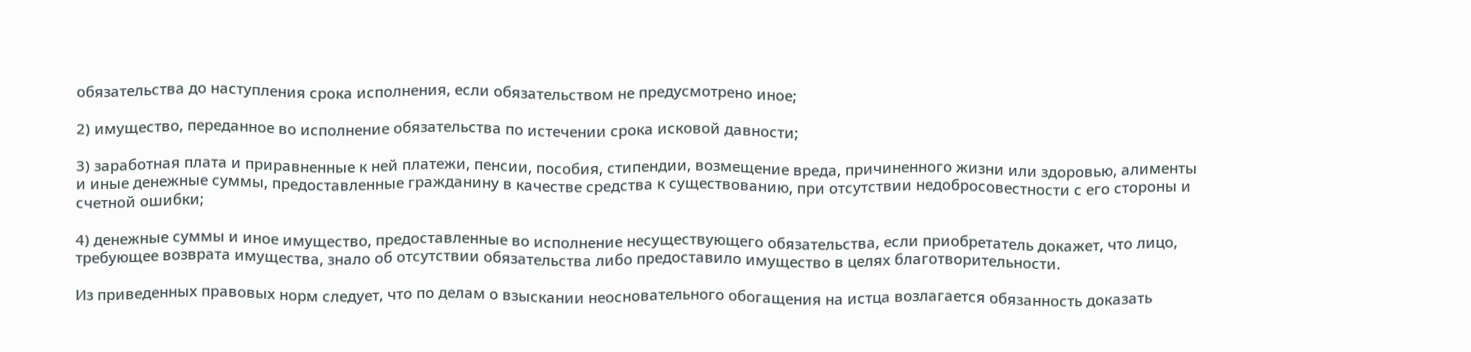обязательства до наступления срока исполнения, если обязательством не предусмотрено иное;

2) имущество, переданное во исполнение обязательства по истечении срока исковой давности;

3) заработная плата и приравненные к ней платежи, пенсии, пособия, стипендии, возмещение вреда, причиненного жизни или здоровью, алименты и иные денежные суммы, предоставленные гражданину в качестве средства к существованию, при отсутствии недобросовестности с его стороны и счетной ошибки;

4) денежные суммы и иное имущество, предоставленные во исполнение несуществующего обязательства, если приобретатель докажет, что лицо, требующее возврата имущества, знало об отсутствии обязательства либо предоставило имущество в целях благотворительности.

Из приведенных правовых норм следует, что по делам о взыскании неосновательного обогащения на истца возлагается обязанность доказать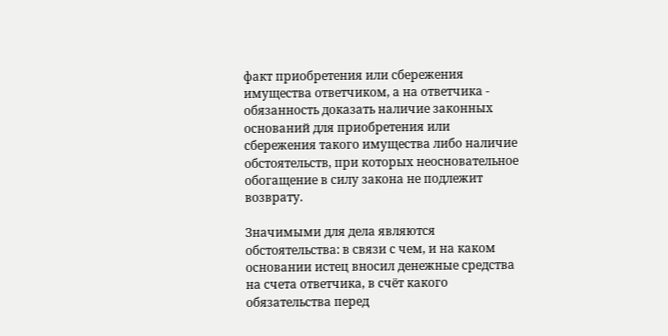факт приобретения или сбережения имущества ответчиком, а на ответчика - обязанность доказать наличие законных оснований для приобретения или сбережения такого имущества либо наличие обстоятельств, при которых неосновательное обогащение в силу закона не подлежит возврату.

Значимыми для дела являются обстоятельства: в связи с чем, и на каком основании истец вносил денежные средства на счета ответчика, в счёт какого обязательства перед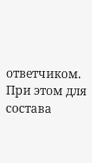ответчиком. При этом для состава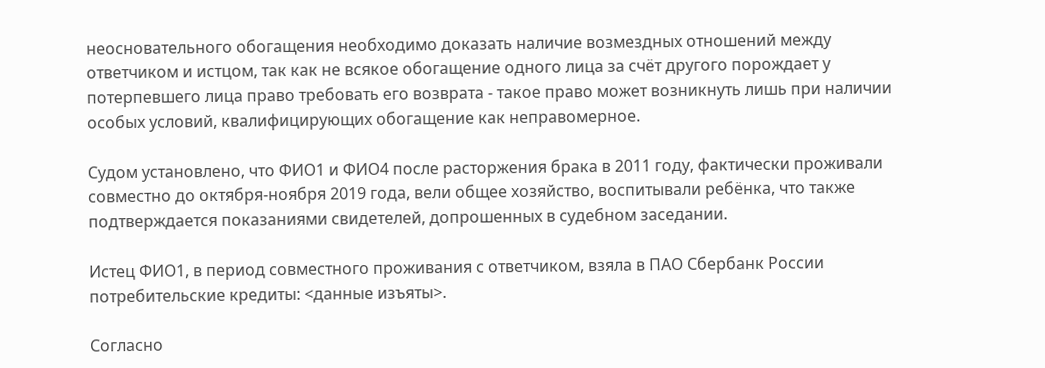неосновательного обогащения необходимо доказать наличие возмездных отношений между ответчиком и истцом, так как не всякое обогащение одного лица за счёт другого порождает у потерпевшего лица право требовать его возврата - такое право может возникнуть лишь при наличии особых условий, квалифицирующих обогащение как неправомерное.

Судом установлено, что ФИО1 и ФИО4 после расторжения брака в 2011 году, фактически проживали совместно до октября-ноября 2019 года, вели общее хозяйство, воспитывали ребёнка, что также подтверждается показаниями свидетелей, допрошенных в судебном заседании.

Истец ФИО1, в период совместного проживания с ответчиком, взяла в ПАО Сбербанк России потребительские кредиты: <данные изъяты>.

Согласно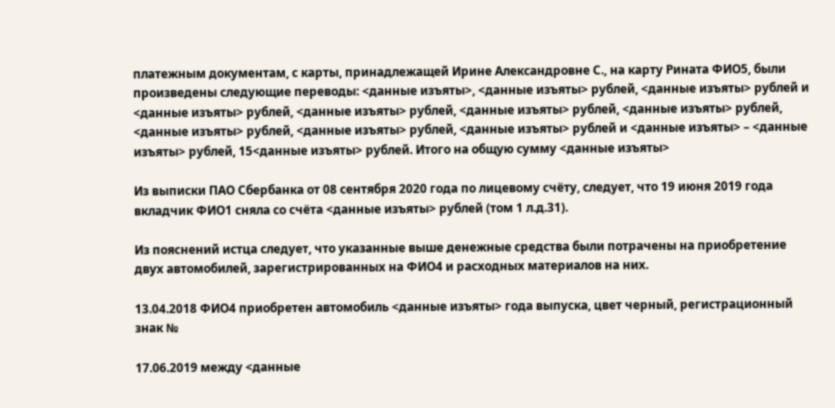платежным документам, с карты, принадлежащей Ирине Александровне С., на карту Рината ФИО5, были произведены следующие переводы: <данные изъяты>, <данные изъяты> рублей, <данные изъяты> рублей и <данные изъяты> рублей, <данные изъяты> рублей, <данные изъяты> рублей, <данные изъяты> рублей, <данные изъяты> рублей, <данные изъяты> рублей, <данные изъяты> рублей и <данные изъяты> – <данные изъяты> рублей, 15<данные изъяты> рублей. Итого на общую сумму <данные изъяты>

Из выписки ПАО Сбербанка от 08 сентября 2020 года по лицевому счёту, следует, что 19 июня 2019 года вкладчик ФИО1 сняла со счёта <данные изъяты> рублей (том 1 л.д.31).

Из пояснений истца следует, что указанные выше денежные средства были потрачены на приобретение двух автомобилей, зарегистрированных на ФИО4 и расходных материалов на них.

13.04.2018 ФИО4 приобретен автомобиль <данные изъяты> года выпуска, цвет черный, регистрационный знак №

17.06.2019 между <данные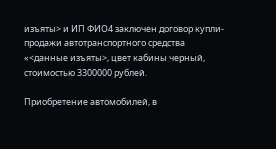изъяты> и ИП ФИО4 заключен договор купли-продажи автотранспортного средства «<данные изъяты>, цвет кабины черный, стоимостью 3300000 рублей.

Приобретение автомобилей, в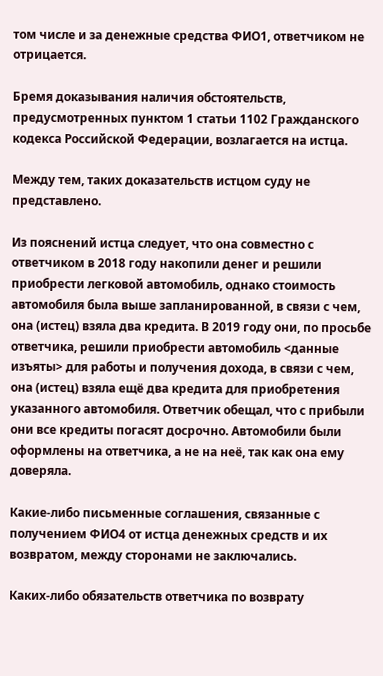том числе и за денежные средства ФИО1, ответчиком не отрицается.

Бремя доказывания наличия обстоятельств, предусмотренных пунктом 1 статьи 1102 Гражданского кодекса Российской Федерации, возлагается на истца.

Между тем, таких доказательств истцом суду не представлено.

Из пояснений истца следует, что она совместно с ответчиком в 2018 году накопили денег и решили приобрести легковой автомобиль, однако стоимость автомобиля была выше запланированной, в связи с чем, она (истец) взяла два кредита. В 2019 году они, по просьбе ответчика, решили приобрести автомобиль <данные изъяты> для работы и получения дохода, в связи с чем, она (истец) взяла ещё два кредита для приобретения указанного автомобиля. Ответчик обещал, что с прибыли они все кредиты погасят досрочно. Автомобили были оформлены на ответчика, а не на неё, так как она ему доверяла.

Какие-либо письменные соглашения, связанные с получением ФИО4 от истца денежных средств и их возвратом, между сторонами не заключались.

Каких-либо обязательств ответчика по возврату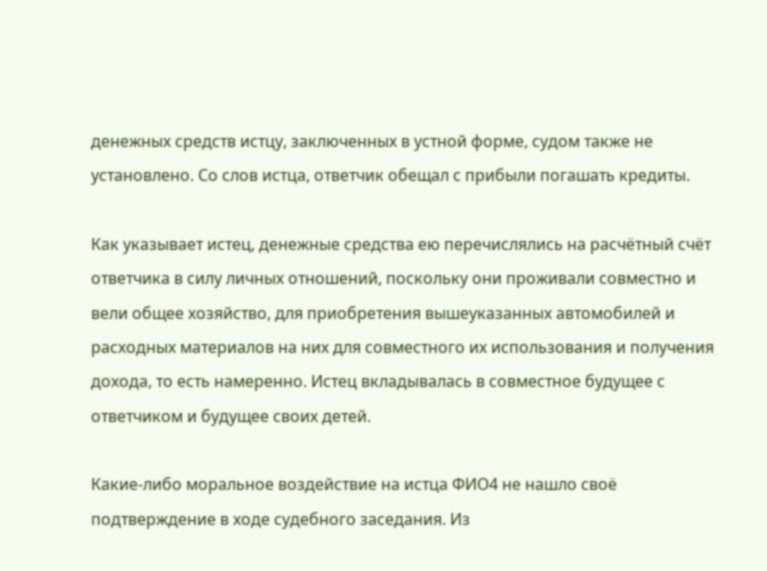денежных средств истцу, заключенных в устной форме, судом также не установлено. Со слов истца, ответчик обещал с прибыли погашать кредиты.

Как указывает истец, денежные средства ею перечислялись на расчётный счёт ответчика в силу личных отношений, поскольку они проживали совместно и вели общее хозяйство, для приобретения вышеуказанных автомобилей и расходных материалов на них для совместного их использования и получения дохода, то есть намеренно. Истец вкладывалась в совместное будущее с ответчиком и будущее своих детей.

Какие-либо моральное воздействие на истца ФИО4 не нашло своё подтверждение в ходе судебного заседания. Из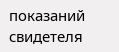показаний свидетеля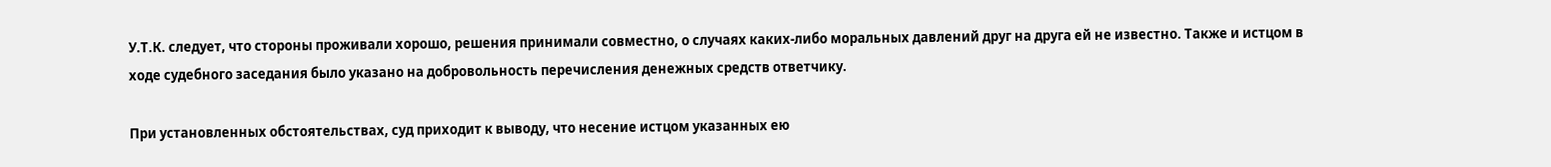У.Т.К. следует, что стороны проживали хорошо, решения принимали совместно, о случаях каких-либо моральных давлений друг на друга ей не известно. Также и истцом в ходе судебного заседания было указано на добровольность перечисления денежных средств ответчику.

При установленных обстоятельствах, суд приходит к выводу, что несение истцом указанных ею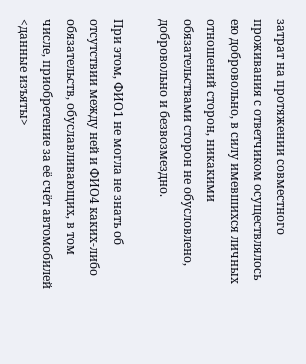затрат на протяжении совместного проживания с ответчиком осуществлялось ею добровольно, в силу имевшихся личных отношений сторон, никакими обязательствами сторон не обусловлено, добровольно и безвозмездно.

При этом, ФИО1 не могла не знать об отсутствии между ней и ФИО4 каких-либо обязательств, обуславливающих, в том числе, приобретение за её счёт автомобилей <данные изъяты>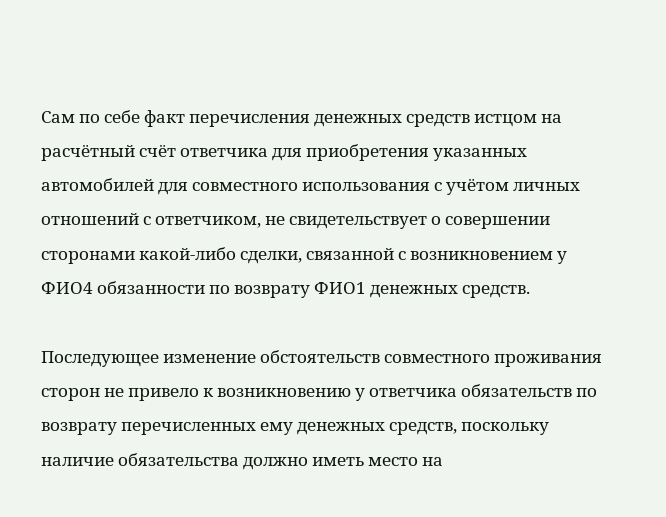Сам по себе факт перечисления денежных средств истцом на расчётный счёт ответчика для приобретения указанных автомобилей для совместного использования с учётом личных отношений с ответчиком, не свидетельствует о совершении сторонами какой-либо сделки, связанной с возникновением у ФИО4 обязанности по возврату ФИО1 денежных средств.

Последующее изменение обстоятельств совместного проживания сторон не привело к возникновению у ответчика обязательств по возврату перечисленных ему денежных средств, поскольку наличие обязательства должно иметь место на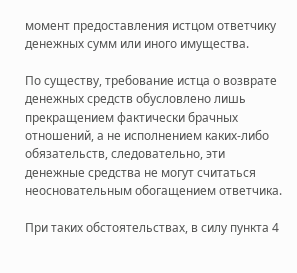момент предоставления истцом ответчику денежных сумм или иного имущества.

По существу, требование истца о возврате денежных средств обусловлено лишь прекращением фактически брачных отношений, а не исполнением каких-либо обязательств, следовательно, эти денежные средства не могут считаться неосновательным обогащением ответчика.

При таких обстоятельствах, в силу пункта 4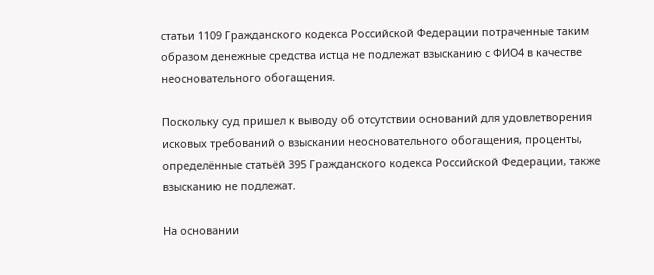статьи 1109 Гражданского кодекса Российской Федерации потраченные таким образом денежные средства истца не подлежат взысканию с ФИО4 в качестве неосновательного обогащения.

Поскольку суд пришел к выводу об отсутствии оснований для удовлетворения исковых требований о взыскании неосновательного обогащения, проценты, определённые статьёй 395 Гражданского кодекса Российской Федерации, также взысканию не подлежат.

На основании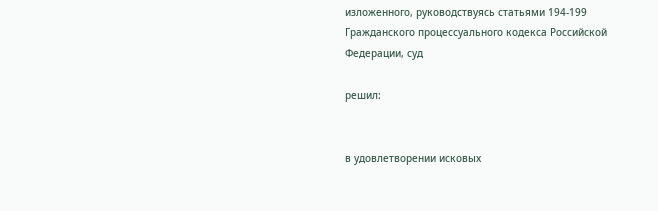изложенного, руководствуясь статьями 194-199 Гражданского процессуального кодекса Российской Федерации, суд

решил:


в удовлетворении исковых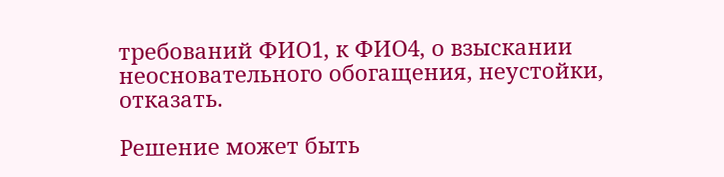требований ФИО1, к ФИО4, о взыскании неосновательного обогащения, неустойки, отказать.

Решение может быть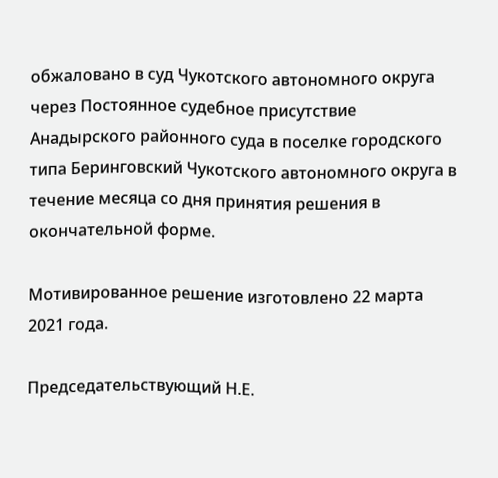обжаловано в суд Чукотского автономного округа через Постоянное судебное присутствие Анадырского районного суда в поселке городского типа Беринговский Чукотского автономного округа в течение месяца со дня принятия решения в окончательной форме.

Мотивированное решение изготовлено 22 марта 2021 года.

Председательствующий Н.Е.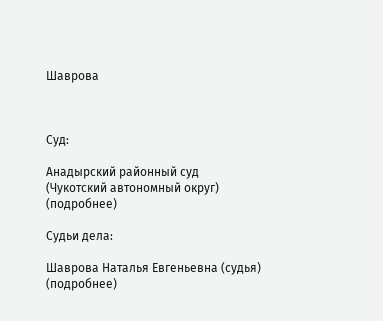Шаврова



Суд:

Анадырский районный суд (Чукотский автономный округ) (подробнее)

Судьи дела:

Шаврова Наталья Евгеньевна (судья) (подробнее)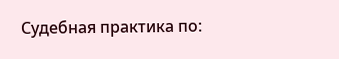Судебная практика по: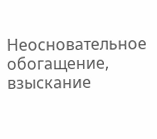Неосновательное обогащение, взыскание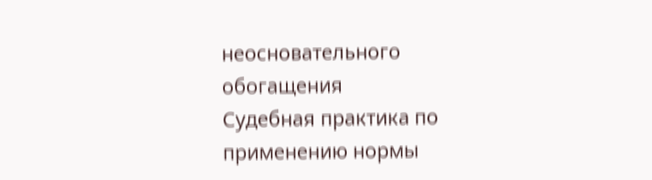неосновательного обогащения
Судебная практика по применению нормы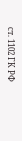ст. 1102 ГК РФ